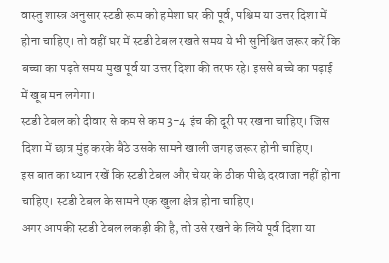वास्तु शास्त्र अनुसार स्टडी रूम को हमेशा घर की पूर्व, पश्चिम या उत्तर दिशा में होना चाहिए। तो वहीं घर में स्टडी टेबल रखते समय ये भी सुनिश्चित जरूर करें कि बच्चा का पढ़ते समय मुख पूर्व या उत्तर दिशा की तरफ रहे। इससे बच्चे का पढ़ाई में खूब मन लगेगा।
स्टडी टेबल को दीवार से कम से कम 3-4 इंच की दूरी पर रखना चाहिए। जिस दिशा में छात्र मुंह करके बैठे उसके सामने खाली जगह जरूर होनी चाहिए।
इस बात का ध्यान रखें कि स्टडी टेबल और चेयर के ठीक पीछे दरवाजा नहीं होना चाहिए। स्टडी टेबल के सामने एक खुला क्षेत्र होना चाहिए।
अगर आपकी स्टडी टेबल लकड़ी की है, तो उसे रखने के लिये पूर्व दिशा या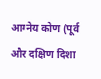आग्नेय कोण (पूर्व और दक्षिण दिशा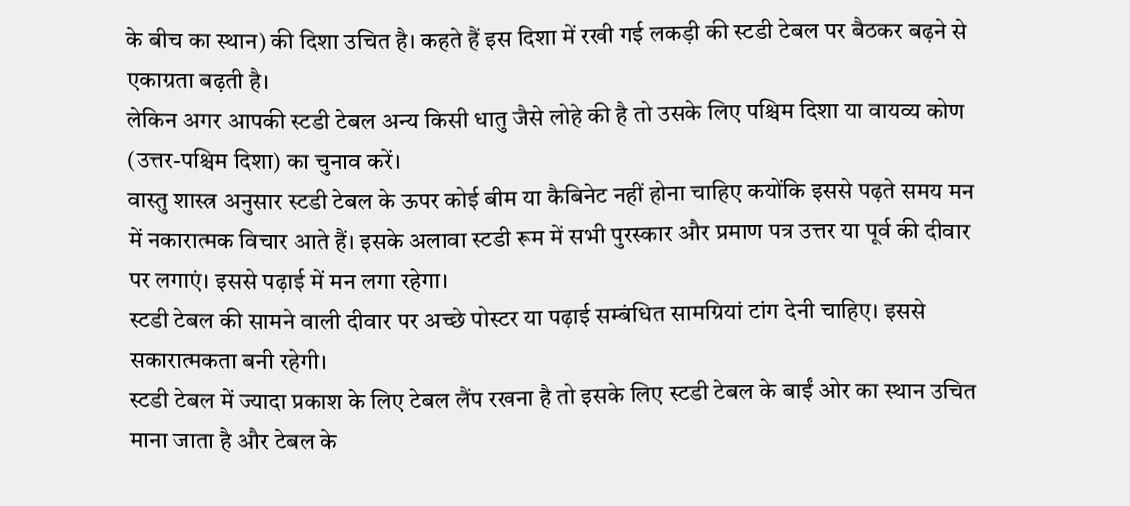के बीच का स्थान) की दिशा उचित है। कहते हैं इस दिशा में रखी गई लकड़ी की स्टडी टेबल पर बैठकर बढ़ने से एकाग्रता बढ़ती है।
लेकिन अगर आपकी स्टडी टेबल अन्य किसी धातु जैसे लोहे की है तो उसके लिए पश्चिम दिशा या वायव्य कोण (उत्तर-पश्चिम दिशा) का चुनाव करें।
वास्तु शास्त्र अनुसार स्टडी टेबल के ऊपर कोई बीम या कैबिनेट नहीं होना चाहिए कयोंकि इससे पढ़ते समय मन में नकारात्मक विचार आते हैं। इसके अलावा स्टडी रूम में सभी पुरस्कार और प्रमाण पत्र उत्तर या पूर्व की दीवार पर लगाएं। इससे पढ़ाई में मन लगा रहेगा।
स्टडी टेबल की सामने वाली दीवार पर अच्छे पोस्टर या पढ़ाई सम्बंधित सामग्रियां टांग देनी चाहिए। इससे सकारात्मकता बनी रहेगी।
स्टडी टेबल में ज्यादा प्रकाश के लिए टेबल लैंप रखना है तो इसके लिए स्टडी टेबल के बाईं ओर का स्थान उचित माना जाता है और टेबल के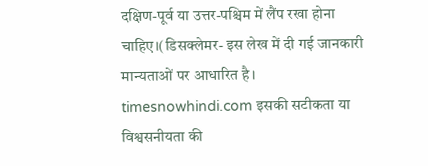दक्षिण-पूर्व या उत्तर-पश्चिम में लैंप रखा होना चाहिए।(डिसक्लेमर- इस लेख में दी गई जानकारी मान्यताओं पर आधारित है। timesnowhindi.com इसकी सटीकता या विश्वसनीयता की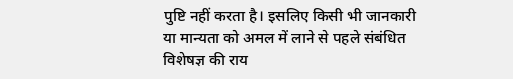पुष्टि नहीं करता है। इसलिए किसी भी जानकारी या मान्यता को अमल में लाने से पहले संबंधित विशेषज्ञ की राय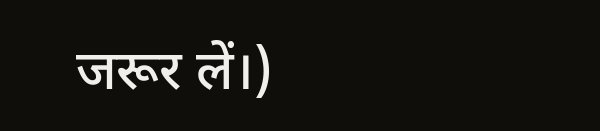जरूर लें।)